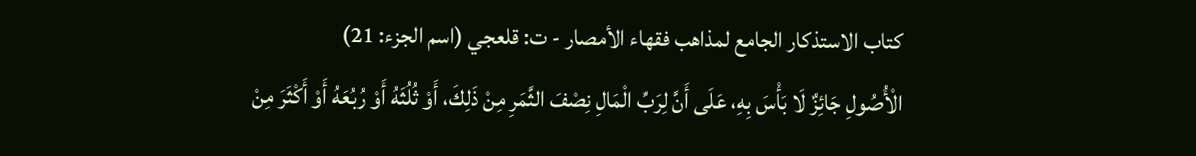كتاب الاستذكار الجامع لمذاهب فقهاء الأمصار - ت: قلعجي (اسم الجزء: 21)
الْأُصُولِ جَائِزٌ لَا بَأْسَ بِهِ، عَلَى أَنَّ لِرَبِّ الْمَالِ نِصْفَ الثَّمَرِ مِنْ ذَلِكَ، أَوْ ثُلُثَهُ أَوْ رُبُعَهُ أَوْ أَكْثَرَ مِنْ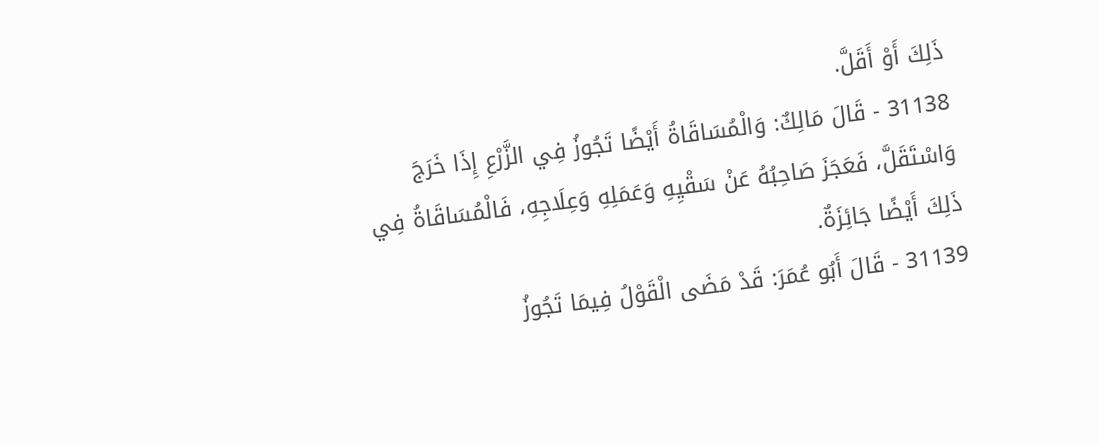ذَلِكَ أَوْ أَقَلَّ.
31138 - قَالَ مَالِكٌ: وَالْمُسَاقَاةُ أَيْضًا تَجُوزُ فِي الزَّرْعِ إِذَا خَرَجَ وَاسْتَقَلَّ، فَعَجَزَ صَاحِبُهُ عَنْ سَقْيِهِ وَعَمَلِهِ وَعِلَاجِهِ، فَالْمُسَاقَاةُ فِي ذَلِكَ أَيْضًا جَائِزَةٌ.
31139 - قَالَ أَبُو عُمَرَ: قَدْ مَضَى الْقَوْلُ فِيمَا تَجُوزُ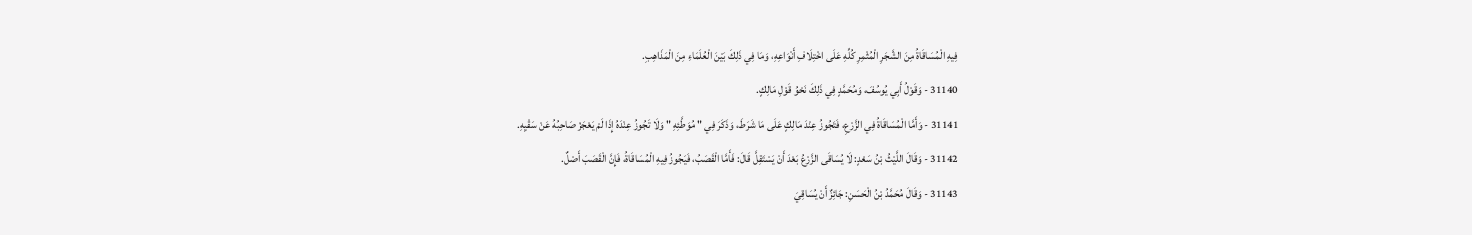فِيهِ الْمُسَاقَاةُ مِنَ الشَّجَرِ الْمُثْمِرِ كُلِّهِ عَلَى اخْتِلَافِ أَنْوَاعِهِ، وَمَا فِي ذَلِكَ بَيْنَ الْعُلَمَاءِ مِنَ الْمَذَاهِبِ.
31140 - وَقَوْلُ أَبِي يُوسُفَ، وَمُحَمَّدٍ فِي ذَلِكَ نَحْوُ قَوْلِ مَالِكٍ.
31141 - وَأَمَّا الْمُسَاقَاةُ فِي الزَّرْعِ، فَتَجُوزُ عِنْدَ مَالِكٍ عَلَى مَا شَرَطَ، وَذَكَرَ فِي " مُوَطَّئِهِ " وَلَا تَجُوزُ عِنْدَهُ إِذَا لَمْ يَعْجَزْ صَاحِبُهُ عَنْ سَقْيِهِ.
31142 - وَقَالَ اللَّيْثُ بْنُ سَعْدٍ: لَا يُسَاقَى الزَّرْعُ بَعْدَ أَنْ يَسْتَقِلَّ قَالَ: فَأَمَّا الْقَصَبُ، فَيَجُوزُ فِيهِ الْمُسَاقَاةُ، فَإِنَّ الْقَصَبَ أَصْلٌ.
31143 - وَقَالَ مُحَمَّدُ بْنُ الْحَسَنِ: جَائِزٌ أَنْ يُسَاقِيَ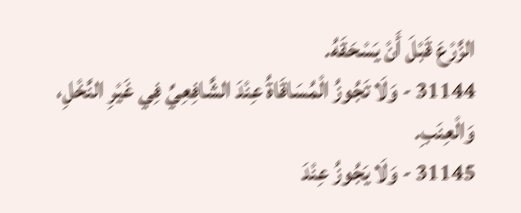الزَّرْعَ قَبْلَ أَنْ يَسْحَقَهُ.
31144 - وَلَا تَجُوزُ الْمُسَاقَاةُ عِنْدَ الشَّافِعِيِّ فِي غَيْرِ النَّخْلِ، وَالْعِنَبِ.
31145 - وَلَا يَجُوزُ عِنْدَ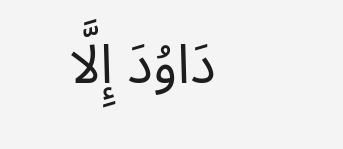دَاوُدَ إِلَّا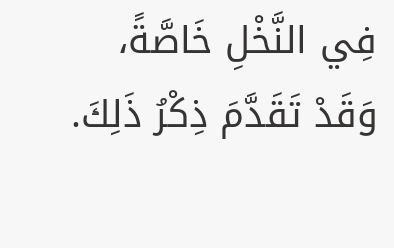فِي النَّخْلِ خَاصَّةً، وَقَدْ تَقَدَّمَ ذِكْرُ ذَلِكَ.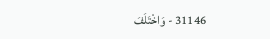31146 - وَاخْتَلَفَ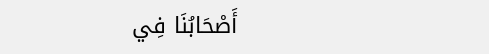أَصْحَابُنَا فِي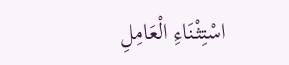اسْتِثْنَاءِ الْعَامِلِ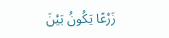زَرْعًا يَكُونُ بَيْنَ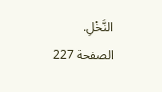النَّخْلِ.
الصفحة 227